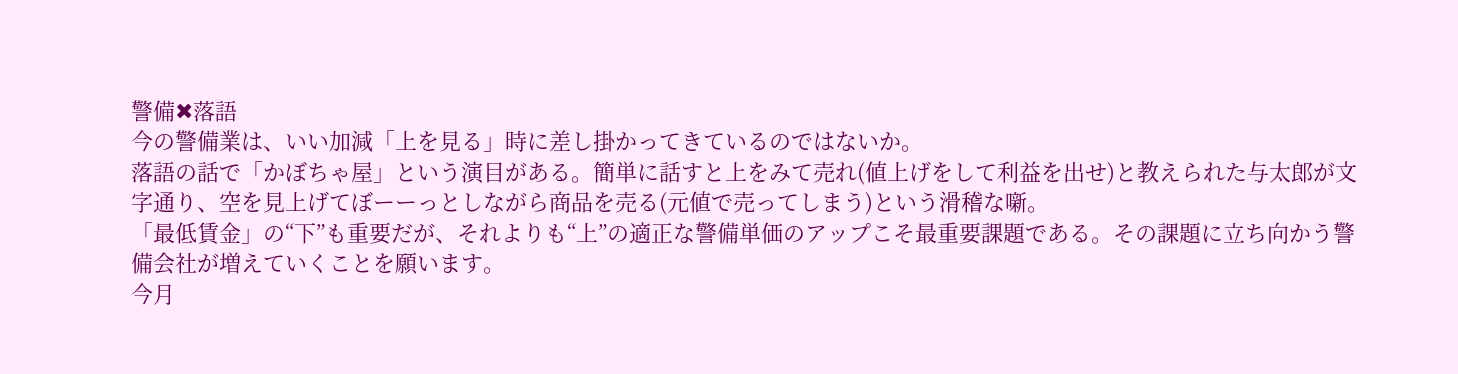警備✖落語
今の警備業は、いい加減「上を見る」時に差し掛かってきているのではないか。
落語の話で「かぼちゃ屋」という演目がある。簡単に話すと上をみて売れ(値上げをして利益を出せ)と教えられた与太郎が文字通り、空を見上げてぼーーっとしながら商品を売る(元値で売ってしまう)という滑稽な噺。
「最低賃金」の“下”も重要だが、それよりも“上”の適正な警備単価のアップこそ最重要課題である。その課題に立ち向かう警備会社が増えていくことを願います。
今月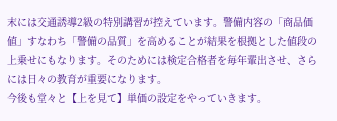末には交通誘導2級の特別講習が控えています。警備内容の「商品価値」すなわち「警備の品質」を高めることが結果を根拠とした値段の上乗せにもなります。そのためには検定合格者を毎年輩出させ、さらには日々の教育が重要になります。
今後も堂々と【上を見て】単価の設定をやっていきます。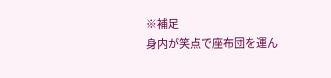※補足
身内が笑点で座布団を運ん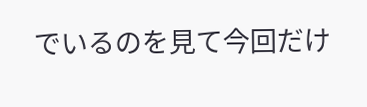でいるのを見て今回だけ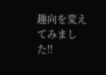趣向を変えてみました!!